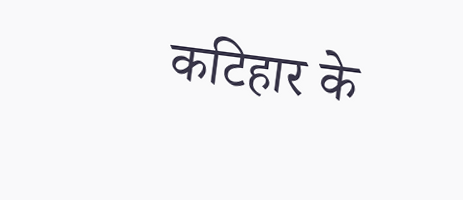कटिहार के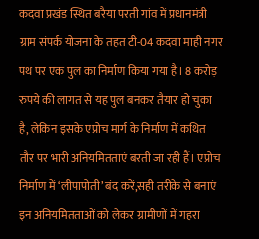कदवा प्रखंड स्थित बरैया परती गांव में प्रधानमंत्री ग्राम संपर्क योजना के तहत टी-04 कदवा माही नगर पथ पर एक पुल का निर्माण किया गया है। 8 करोड़ रुपये की लागत से यह पुल बनकर तैयार हो चुका है, लेकिन इसके एप्रोच मार्ग के निर्माण में कथित तौर पर भारी अनियमितताएं बरती जा रही हैं। एप्रोच निर्माण में ‘लीपापोती’ बंद करें,सही तरीके से बनाएं इन अनियमितताओं को लेकर ग्रामीणों में गहरा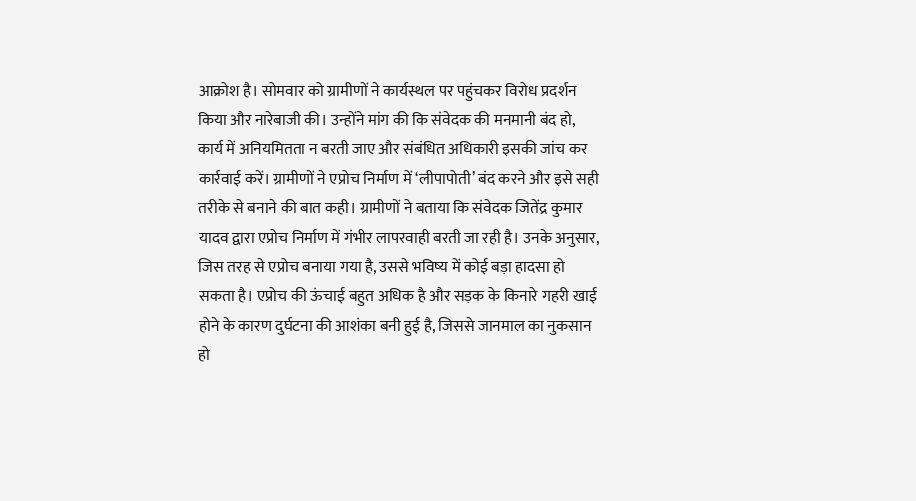आक्रोश है। सोमवार को ग्रामीणों ने कार्यस्थल पर पहुंचकर विरोध प्रदर्शन किया और नारेबाजी की। उन्होंने मांग की कि संवेदक की मनमानी बंद हो, कार्य में अनियमितता न बरती जाए और संबंधित अधिकारी इसकी जांच कर कार्रवाई करें। ग्रामीणों ने एप्रोच निर्माण में ‘लीपापोती’ बंद करने और इसे सही तरीके से बनाने की बात कही। ग्रामीणों ने बताया कि संवेदक जितेंद्र कुमार यादव द्वारा एप्रोच निर्माण में गंभीर लापरवाही बरती जा रही है। उनके अनुसार, जिस तरह से एप्रोच बनाया गया है, उससे भविष्य में कोई बड़ा हादसा हो सकता है। एप्रोच की ऊंचाई बहुत अधिक है और सड़क के किनारे गहरी खाई होने के कारण दुर्घटना की आशंका बनी हुई है, जिससे जानमाल का नुकसान हो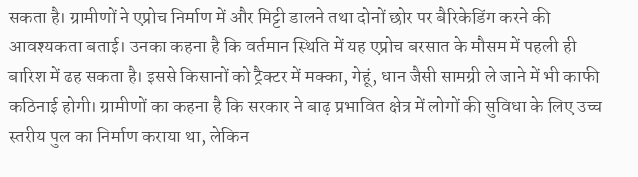सकता है। ग्रामीणों ने एप्रोच निर्माण में और मिट्टी डालने तथा दोनों छोर पर बैरिकेडिंग करने की आवश्यकता बताई। उनका कहना है कि वर्तमान स्थिति में यह एप्रोच बरसात के मौसम में पहली ही बारिश में ढह सकता है। इससे किसानों को ट्रैक्टर में मक्का, गेहूं, धान जैसी सामग्री ले जाने में भी काफी कठिनाई होगी। ग्रामीणों का कहना है कि सरकार ने बाढ़ प्रभावित क्षेत्र में लोगों की सुविधा के लिए उच्च स्तरीय पुल का निर्माण कराया था, लेकिन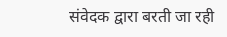संवेदक द्वारा बरती जा रही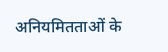अनियमितताओं के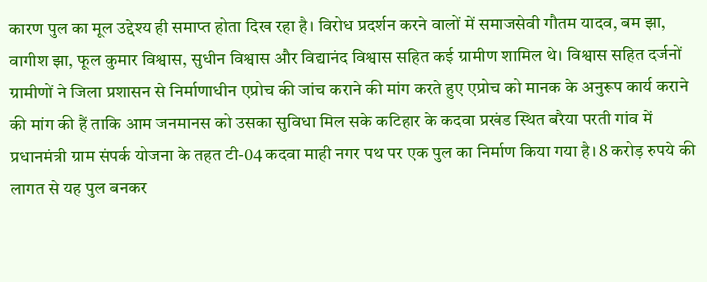कारण पुल का मूल उद्देश्य ही समाप्त होता दिख रहा है। विरोध प्रदर्शन करने वालों में समाजसेवी गौतम यादव, बम झा, वागीश झा, फूल कुमार विश्वास, सुधीन विश्वास और विद्यानंद विश्वास सहित कई ग्रामीण शामिल थे। विश्वास सहित दर्जनों ग्रामीणों ने जिला प्रशासन से निर्माणाधीन एप्रोच की जांच कराने की मांग करते हुए एप्रोच को मानक के अनुरूप कार्य कराने की मांग की हैं ताकि आम जनमानस को उसका सुविधा मिल सके कटिहार के कदवा प्रखंड स्थित बरैया परती गांव में प्रधानमंत्री ग्राम संपर्क योजना के तहत टी-04 कदवा माही नगर पथ पर एक पुल का निर्माण किया गया है। 8 करोड़ रुपये की लागत से यह पुल बनकर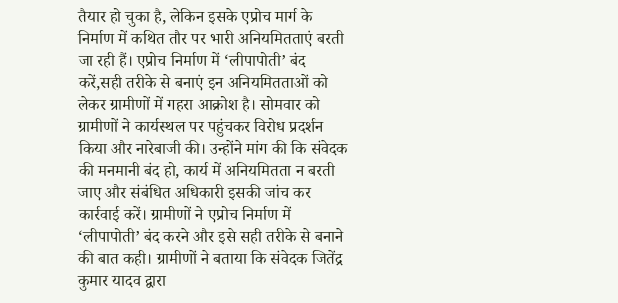तैयार हो चुका है, लेकिन इसके एप्रोच मार्ग के निर्माण में कथित तौर पर भारी अनियमितताएं बरती जा रही हैं। एप्रोच निर्माण में ‘लीपापोती’ बंद करें,सही तरीके से बनाएं इन अनियमितताओं को लेकर ग्रामीणों में गहरा आक्रोश है। सोमवार को ग्रामीणों ने कार्यस्थल पर पहुंचकर विरोध प्रदर्शन किया और नारेबाजी की। उन्होंने मांग की कि संवेदक की मनमानी बंद हो, कार्य में अनियमितता न बरती जाए और संबंधित अधिकारी इसकी जांच कर कार्रवाई करें। ग्रामीणों ने एप्रोच निर्माण में ‘लीपापोती’ बंद करने और इसे सही तरीके से बनाने की बात कही। ग्रामीणों ने बताया कि संवेदक जितेंद्र कुमार यादव द्वारा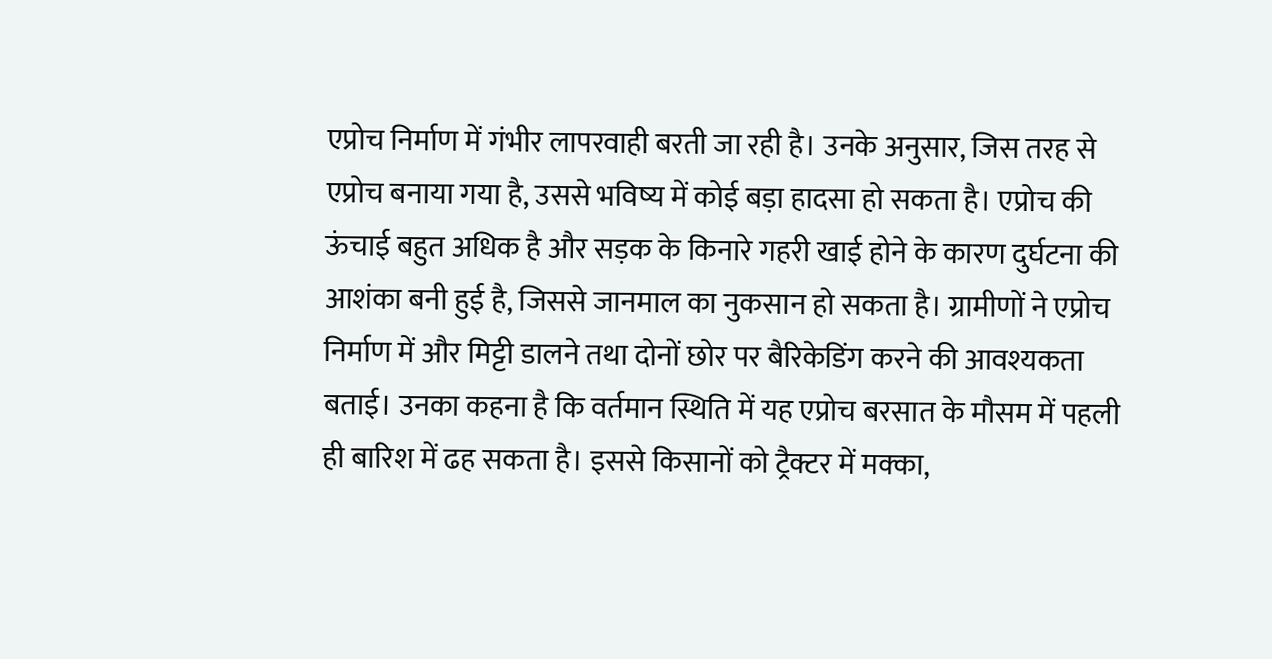एप्रोच निर्माण में गंभीर लापरवाही बरती जा रही है। उनके अनुसार, जिस तरह से एप्रोच बनाया गया है, उससे भविष्य में कोई बड़ा हादसा हो सकता है। एप्रोच की ऊंचाई बहुत अधिक है और सड़क के किनारे गहरी खाई होने के कारण दुर्घटना की आशंका बनी हुई है, जिससे जानमाल का नुकसान हो सकता है। ग्रामीणों ने एप्रोच निर्माण में और मिट्टी डालने तथा दोनों छोर पर बैरिकेडिंग करने की आवश्यकता बताई। उनका कहना है कि वर्तमान स्थिति में यह एप्रोच बरसात के मौसम में पहली ही बारिश में ढह सकता है। इससे किसानों को ट्रैक्टर में मक्का,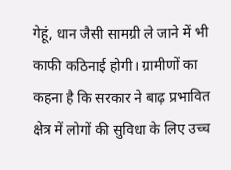गेहूं, धान जैसी सामग्री ले जाने में भी काफी कठिनाई होगी। ग्रामीणों का कहना है कि सरकार ने बाढ़ प्रभावित क्षेत्र में लोगों की सुविधा के लिए उच्च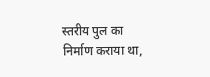स्तरीय पुल का निर्माण कराया था,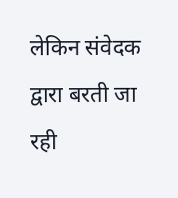लेकिन संवेदक द्वारा बरती जा रही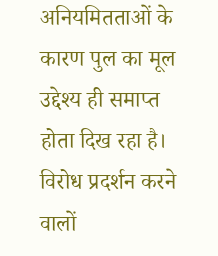अनियमितताओं के कारण पुल का मूल उद्देश्य ही समाप्त होता दिख रहा है। विरोध प्रदर्शन करने वालों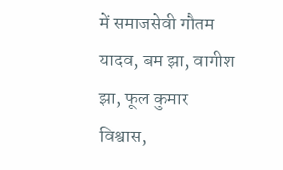में समाजसेवी गौतम यादव, बम झा, वागीश झा, फूल कुमार विश्वास,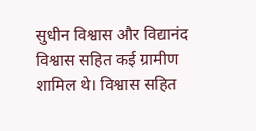सुधीन विश्वास और विद्यानंद विश्वास सहित कई ग्रामीण शामिल थे। विश्वास सहित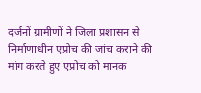दर्जनों ग्रामीणों ने जिला प्रशासन से निर्माणाधीन एप्रोच की जांच कराने की मांग करते हुए एप्रोच को मानक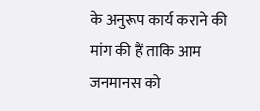के अनुरूप कार्य कराने की मांग की हैं ताकि आम जनमानस को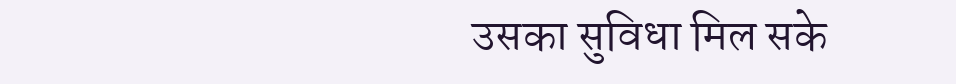उसका सुविधा मिल सके